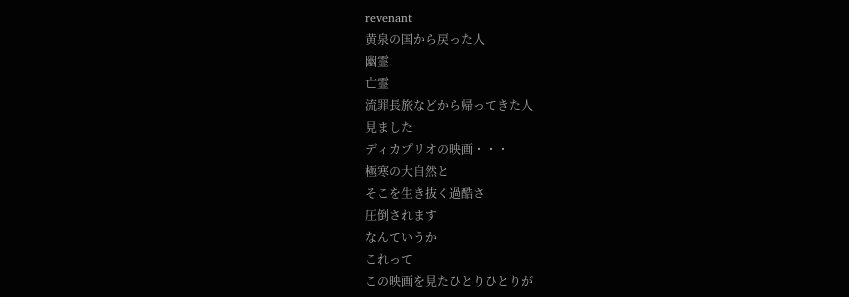revenant
黄泉の国から戻った人
幽霊
亡霊
流罪長旅などから帰ってきた人
見ました
ディカプリオの映画・・・
極寒の大自然と
そこを生き抜く過酷さ
圧倒されます
なんていうか
これって
この映画を見たひとりひとりが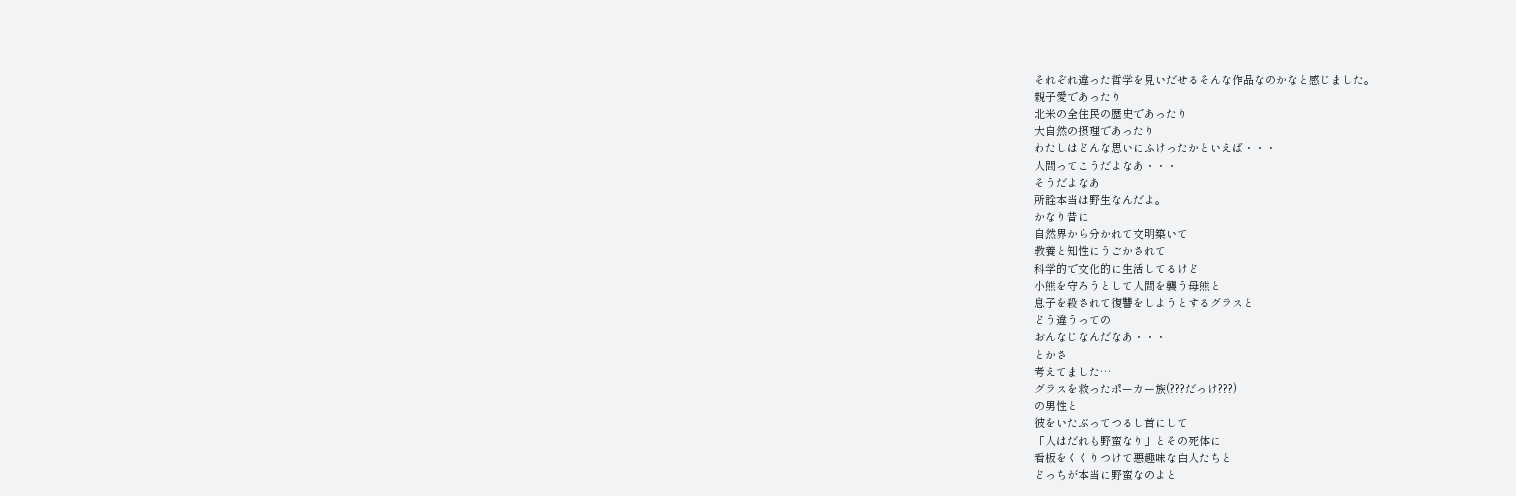それぞれ違った哲学を見いだせるそんな作品なのかなと感じました。
親子愛であったり
北米の全住民の歴史であったり
大自然の摂理であったり
わたしはどんな思いにふけったかといえば・・・
人間ってこうだよなあ・・・
そうだよなあ
所詮本当は野生なんだよ。
かなり昔に
自然界から分かれて文明築いて
教養と知性にうごかされて
科学的で文化的に生活してるけど
小熊を守ろうとして人間を襲う母熊と
息子を殺されて復讐をしようとするグラスと
どう違うっての
おんなじなんだなあ・・・
とかさ
考えてました…
グラスを救ったポーカー族(???だっけ???)
の男性と
彼をいたぶってつるし首にして
「人はだれも野蛮なり」とその死体に
看板をくくりつけて悪趣味な白人たちと
どっちが本当に野蛮なのよと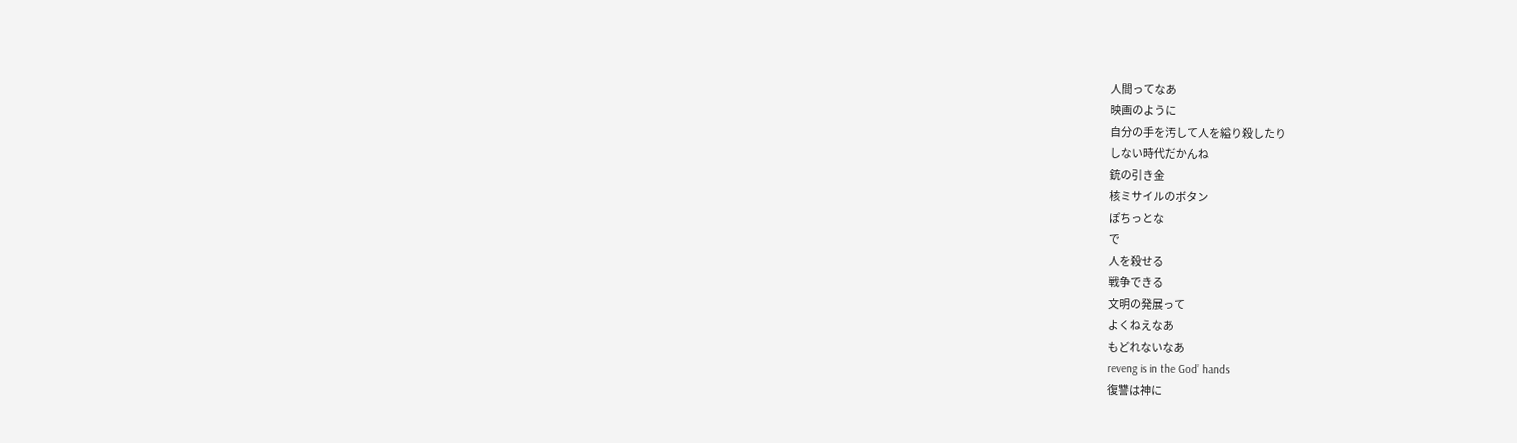人間ってなあ
映画のように
自分の手を汚して人を縊り殺したり
しない時代だかんね
銃の引き金
核ミサイルのボタン
ぽちっとな
で
人を殺せる
戦争できる
文明の発展って
よくねえなあ
もどれないなあ
reveng is in the God’ hands
復讐は神に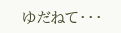ゆだねて・・・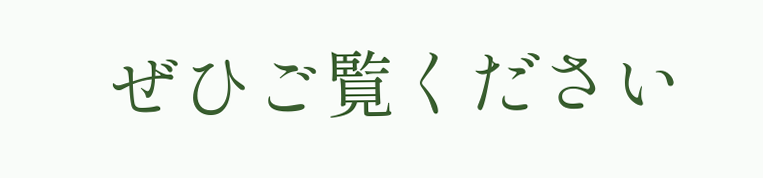ぜひご覧ください